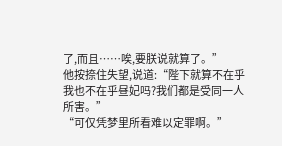了,而且……唉,要朕说就算了。”
他按捺住失望,说道:“陛下就算不在乎我也不在乎昼妃吗?我们都是受同一人所害。”
“可仅凭梦里所看难以定罪啊。”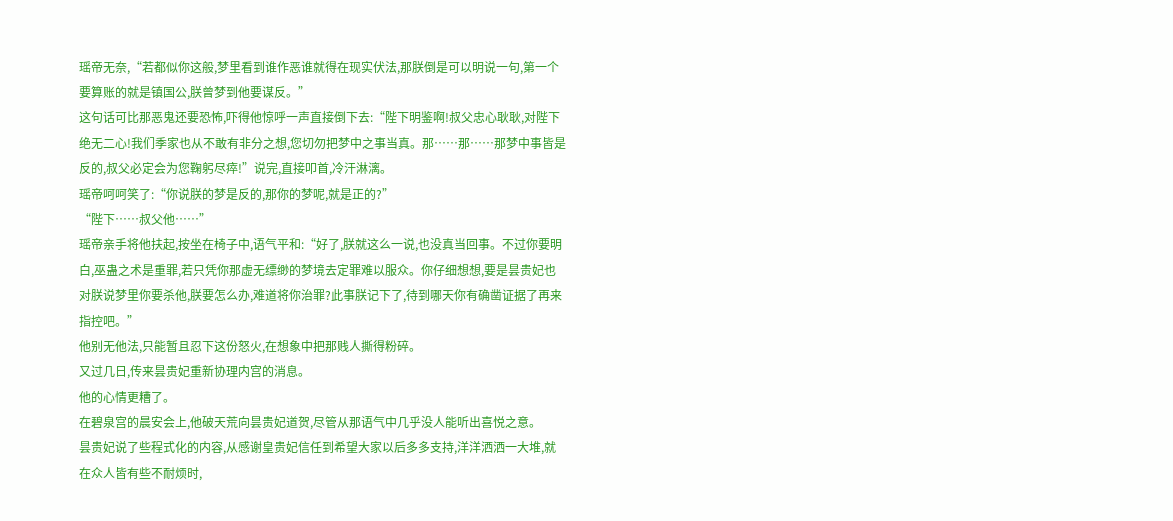瑶帝无奈,“若都似你这般,梦里看到谁作恶谁就得在现实伏法,那朕倒是可以明说一句,第一个要算账的就是镇国公,朕曾梦到他要谋反。”
这句话可比那恶鬼还要恐怖,吓得他惊呼一声直接倒下去:“陛下明鉴啊!叔父忠心耿耿,对陛下绝无二心!我们季家也从不敢有非分之想,您切勿把梦中之事当真。那……那……那梦中事皆是反的,叔父必定会为您鞠躬尽瘁!”说完,直接叩首,冷汗淋漓。
瑶帝呵呵笑了:“你说朕的梦是反的,那你的梦呢,就是正的?”
“陛下……叔父他……”
瑶帝亲手将他扶起,按坐在椅子中,语气平和:“好了,朕就这么一说,也没真当回事。不过你要明白,巫蛊之术是重罪,若只凭你那虚无缥缈的梦境去定罪难以服众。你仔细想想,要是昙贵妃也对朕说梦里你要杀他,朕要怎么办,难道将你治罪?此事朕记下了,待到哪天你有确凿证据了再来指控吧。”
他别无他法,只能暂且忍下这份怒火,在想象中把那贱人撕得粉碎。
又过几日,传来昙贵妃重新协理内宫的消息。
他的心情更糟了。
在碧泉宫的晨安会上,他破天荒向昙贵妃道贺,尽管从那语气中几乎没人能听出喜悦之意。
昙贵妃说了些程式化的内容,从感谢皇贵妃信任到希望大家以后多多支持,洋洋洒洒一大堆,就在众人皆有些不耐烦时,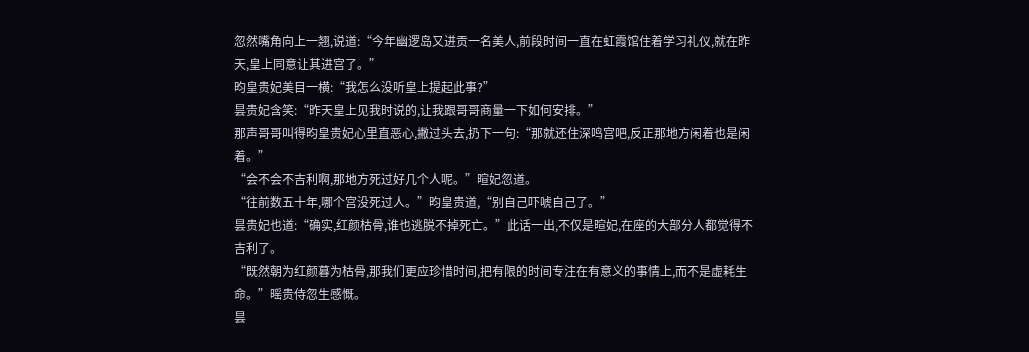忽然嘴角向上一翘,说道:“今年幽逻岛又进贡一名美人,前段时间一直在虹霞馆住着学习礼仪,就在昨天,皇上同意让其进宫了。”
昀皇贵妃美目一横:“我怎么没听皇上提起此事?”
昙贵妃含笑:“昨天皇上见我时说的,让我跟哥哥商量一下如何安排。”
那声哥哥叫得昀皇贵妃心里直恶心,撇过头去,扔下一句:“那就还住深鸣宫吧,反正那地方闲着也是闲着。”
“会不会不吉利啊,那地方死过好几个人呢。”暄妃忽道。
“往前数五十年,哪个宫没死过人。”昀皇贵道,“别自己吓唬自己了。”
昙贵妃也道:“确实,红颜枯骨,谁也逃脱不掉死亡。”此话一出,不仅是暄妃,在座的大部分人都觉得不吉利了。
“既然朝为红颜暮为枯骨,那我们更应珍惜时间,把有限的时间专注在有意义的事情上,而不是虚耗生命。”暚贵侍忽生感慨。
昙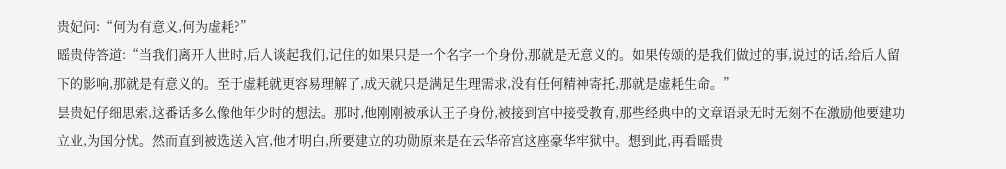贵妃问:“何为有意义,何为虚耗?”
暚贵侍答道:“当我们离开人世时,后人谈起我们,记住的如果只是一个名字一个身份,那就是无意义的。如果传颂的是我们做过的事,说过的话,给后人留下的影响,那就是有意义的。至于虚耗就更容易理解了,成天就只是满足生理需求,没有任何精神寄托,那就是虚耗生命。”
昙贵妃仔细思索,这番话多么像他年少时的想法。那时,他刚刚被承认王子身份,被接到宫中接受教育,那些经典中的文章语录无时无刻不在激励他要建功立业,为国分忧。然而直到被选送入宫,他才明白,所要建立的功勋原来是在云华帝宫这座豪华牢狱中。想到此,再看暚贵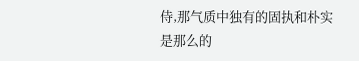侍,那气质中独有的固执和朴实是那么的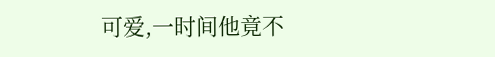可爱,一时间他竟不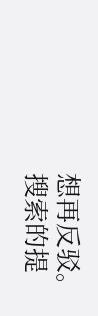想再反驳。
搜索的提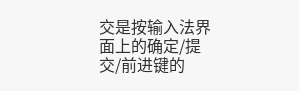交是按输入法界面上的确定/提交/前进键的